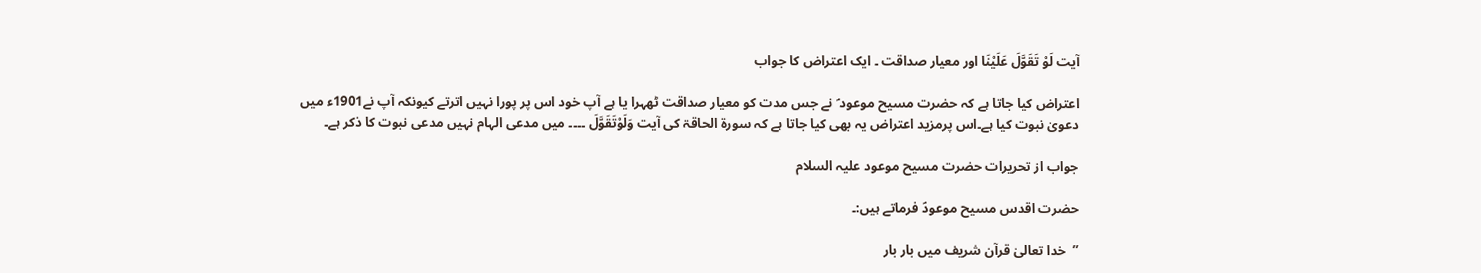آیت لَوْ تَقَوَّلَ عَلَیْنَا اور معیار صداقت ۔ ایک اعتراض کا جواب

اعتراض کیا جاتا ہے کہ حضرت مسیح موعود ؑ نے جس مدت کو معیار صداقت ٹھہرا یا ہے آپ خود اس پر پورا نہیں اترتے کیونکہ آپ نے1901ء میں دعویٰ نبوت کیا ہے۔اس پرمزید اعتراض یہ بھی کیا جاتا ہے کہ سورۃ الحاقۃ کی آیت وَلَوْتَقَوَّلَ ۔۔۔۔ میں مدعی الہام نہیں مدعی نبوت کا ذکر ہے۔

جواب از تحریرات حضرت مسیح موعود علیہ السلام

حضرت اقدس مسیح موعودؑ فرماتے ہیں:۔

’’  خدا تعالیٰ قرآن شریف میں بار بار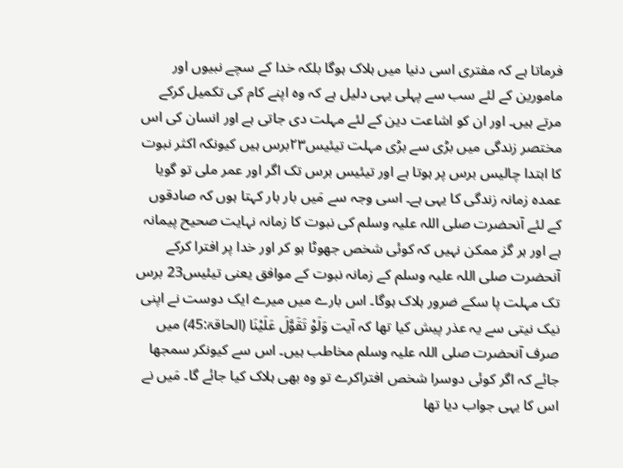فرماتا ہے کہ مفتری اسی دنیا میں ہلاک ہوگا بلکہ خدا کے سچے نبیوں اور مامورین کے لئے سب سے پہلی یہی دلیل ہے کہ وہ اپنے کام کی تکمیل کرکے مرتے ہیں۔ اور ان کو اشاعت دین کے لئے مہلت دی جاتی ہے اور انسان کی اس مختصر زندگی میں بڑی سے بڑی مہلت تیئیس۲۳برس ہیں کیونکہ اکثر نبوت کا ابتدا چالیس برس پر ہوتا ہے اور تیئیس برس تک اگر اور عمر ملی تو گویا عمدہ زمانہ زندگی کا یہی ہے۔ اسی وجہ سے مَیں بار بار کہتا ہوں کہ صادقوں کے لئے آنحضرت صلی اللہ علیہ وسلم کی نبوت کا زمانہ نہایت صحیح پیمانہ ہے اور ہر گز ممکن نہیں کہ کوئی شخص جھوٹا ہو کر اور خدا پر افترا کرکے آنحضرت صلی اللہ علیہ وسلم کے زمانہ نبوت کے موافق یعنی تیئیس23 برس تک مہلت پا سکے ضرور ہلاک ہوگا۔ اس بارے میں میرے ایک دوست نے اپنی نیک نیتی سے یہ عذر پیش کیا تھا کہ آیت وَلَوْ تَقَوَّلَ عَلَیْنَا (الحاقۃ:45) میں صرف آنحضرت صلی اللہ علیہ وسلم مخاطب ہیں۔ اس سے کیونکر سمجھا جائے کہ اگر کوئی دوسرا شخص افتراکرے تو وہ بھی ہلاک کیا جائے گا۔ مَیں نے اس کا یہی جواب دیا تھا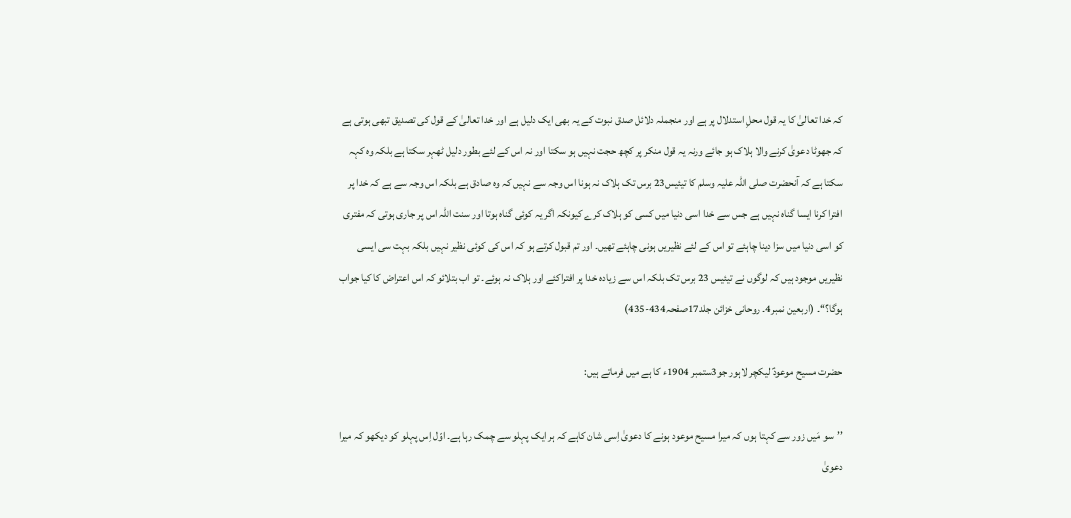کہ خدا تعالیٰ کا یہ قول محلِ استدلال پر ہے اور منجملہ دلائل صدق نبوت کے یہ بھی ایک دلیل ہے اور خدا تعالیٰ کے قول کی تصدیق تبھی ہوتی ہے کہ جھوٹا دعویٰ کرنے والا ہلاک ہو جائے ورنہ یہ قول منکر پر کچھ حجت نہیں ہو سکتا اور نہ اس کے لئے بطور دلیل ٹھہر سکتا ہے بلکہ وہ کہہ سکتا ہے کہ آنحضرت صلی اللہ علیہ وسلم کا تیئیس23 برس تک ہلاک نہ ہونا اس وجہ سے نہیں کہ وہ صادق ہے بلکہ اس وجہ سے ہے کہ خدا پر افترا کرنا ایسا گناہ نہیں ہے جس سے خدا اسی دنیا میں کسی کو ہلاک کرے کیونکہ اگر یہ کوئی گناہ ہوتا اور سنت اللہ اس پر جاری ہوتی کہ مفتری کو اسی دنیا میں سزا دینا چاہئے تو اس کے لئے نظیریں ہونی چاہئے تھیں۔ اور تم قبول کرتے ہو کہ اس کی کوئی نظیر نہیں بلکہ بہت سی ایسی نظیریں موجود ہیں کہ لوگوں نے تیئیس 23 برس تک بلکہ اس سے زیادہ خدا پر افتراکئے اور ہلاک نہ ہوئے۔ تو اب بتلائو کہ اس اعتراض کا کیا جواب ہوگا؟‘‘۔ (اربعین نمبر4۔ روحانی خزائن جلد17صفحہ434-435)

حضرت مسیح موعودؑ لیکچر لاہور جو3ستمبر 1904ء کا ہے میں فرماتے ہیں:

’’سو مَیں زور سے کہتا ہوں کہ میرا مسیح موعود ہونے کا دعویٰ اِسی شان کاہے کہ ہر ایک پہلو سے چمک رہا ہے۔ اوّل اِس پہلو کو دیکھو کہ میرا دعویٰ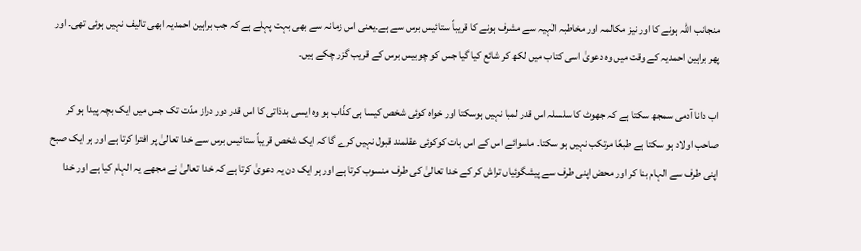منجانب اللہ ہونے کا اور نیز مکالمہ اور مخاطبہ الٰہیہ سے مشرف ہونے کا قریباً ستائیس برس سے ہے۔یعنی اس زمانہ سے بھی بہت پہلے ہے کہ جب براہین احمدیہ ابھی تالیف نہیں ہوئی تھی۔ اور پھر براہین احمدیہ کے وقت میں وہ دعویٰ اسی کتاب میں لکھ کر شائع کیا گیا جس کو چوبیس برس کے قریب گزر چکے ہیں۔

اب دانا آدمی سمجھ سکتا ہے کہ جھوٹ کا سلسلہ اس قدر لمبا نہیں ہوسکتا اور خواہ کوئی شخص کیسا ہی کذّاب ہو وہ ایسی بدذاتی کا اس قدر دور دراز مدّت تک جس میں ایک بچہ پیدا ہو کر صاحب اولاد ہو سکتا ہے طبعًا مرتکب نہیں ہو سکتا۔ ماسوائے اس کے اس بات کوکوئی عقلمند قبول نہیں کرے گا کہ ایک شخص قریباً ستائیس برس سے خدا تعالیٰ پر افترا کرتا ہے اور ہر ایک صبح اپنی طرف سے الہام بنا کر اور محض اپنی طرف سے پیشگوئیاں تراش کر کے خدا تعالیٰ کی طرف منسوب کرتا ہے اور ہر ایک دن یہ دعویٰ کرتا ہے کہ خدا تعالیٰ نے مجھے یہ الہام کیا ہے اور خدا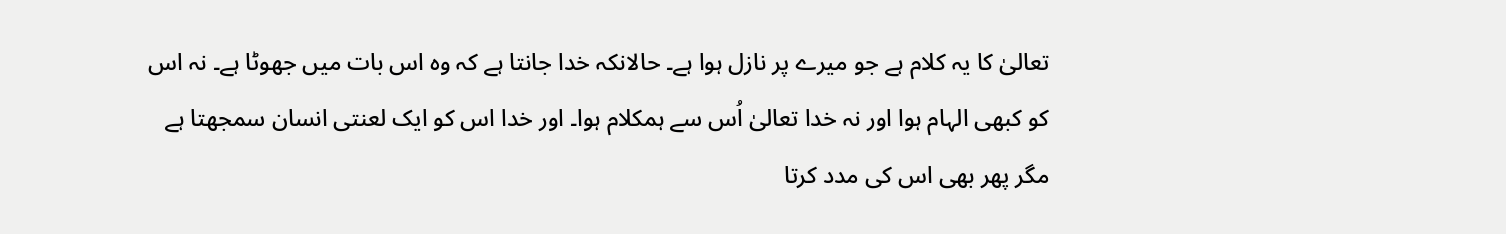تعالیٰ کا یہ کلام ہے جو میرے پر نازل ہوا ہے۔ حالانکہ خدا جانتا ہے کہ وہ اس بات میں جھوٹا ہے۔ نہ اس کو کبھی الہام ہوا اور نہ خدا تعالیٰ اُس سے ہمکلام ہوا۔ اور خدا اس کو ایک لعنتی انسان سمجھتا ہے مگر پھر بھی اس کی مدد کرتا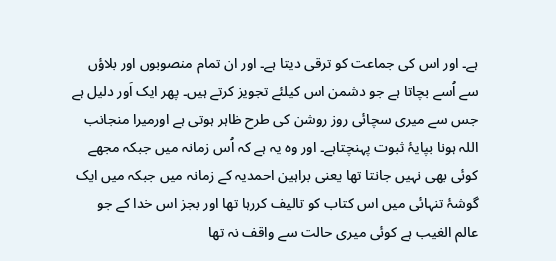ہے۔ اور اس کی جماعت کو ترقی دیتا ہے۔ اور ان تمام منصوبوں اور بلاؤں سے اُسے بچاتا ہے جو دشمن اس کیلئے تجویز کرتے ہیں۔ پھر ایک اَور دلیل ہے جس سے میری سچائی روز روشن کی طرح ظاہر ہوتی ہے اورمیرا منجانب اللہ ہونا بپایۂ ثبوت پہنچتاہے۔ اور وہ یہ ہے کہ اُس زمانہ میں جبکہ مجھے کوئی بھی نہیں جانتا تھا یعنی براہین احمدیہ کے زمانہ میں جبکہ میں ایک گوشۂ تنہائی میں اس کتاب کو تالیف کررہا تھا اور بجز اس خدا کے جو عالم الغیب ہے کوئی میری حالت سے واقف نہ تھا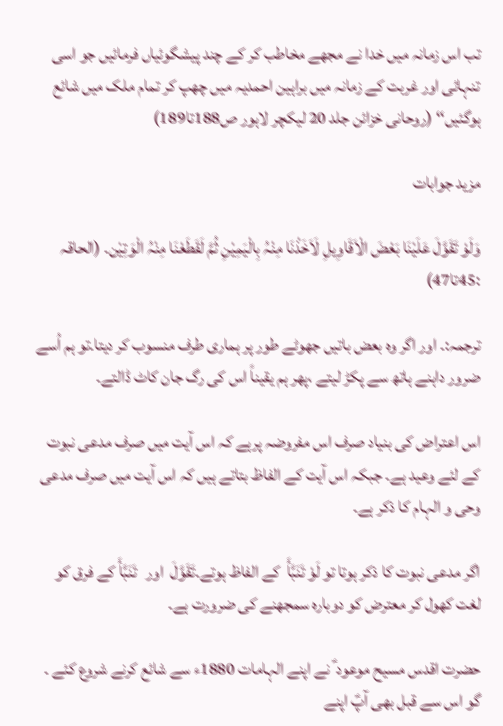تب اس زمانہ میں خدا نے مجھے مخاطب کر کے چند پیشگوئیاں فرمائیں جو اسی تنہائی اور غربت کے زمانہ میں براہین احمدیہ میں چھپ کر تمام ملک میں شائع ہوگئیں‘‘ (روحانی خزائن جلد 20 لیکچر لاہور ص188تا189)

مزید جوابات

وَلَوْ تَقَوَّلَ عَلَیْنَا بَعْضَ الْاَقَاوِیلِ لَاَخَذْنَا مِنْہُ بِالْیَمِیْنِ ثُمَّ لَقَطَعْنَا مِنْہُ الْوَتِیْن۔ (الحاقہ :45تا47)

ترجمہ:۔ اور اگر وہ بعض باتیں جھوٹے طور پر ہماری طرف منسوب کر دیتا۔تو ہم اُسے ضرور داہنے ہاتھ سے پکڑ لیتے ،پھر ہم یقیناً اس کی رگ جان کاٹ ڈالتے۔

اس اعتراض کی بنیاد صرف اس مفروضہ پرہے کہ اس آیت میں صرف مدعی نبوت کے لئے وعید ہے۔ جبکہ اس آیت کے الفاظ بتاتے ہیں کہ اس آیت میں صرف مدعی وحی و الہام کا ذکر ہے۔

اگر مدعی نبوت کا ذکر ہوتا تو لَوْ تَنَبَّأَ  کے الفاظ ہوتے۔تَقَوَّلَ  اور   تَنَبَّأَ کے فرق کو لغت کھول کر معترض کو دوبارہ سمجھنے کی ضرورت ہے۔

حضرت اقدس مسیح موعود ؑ نے اپنے الہامات 1880ء سے شائع کرنے شروع کئے ۔ گو اس سے قبل بھی آپؑ اپنے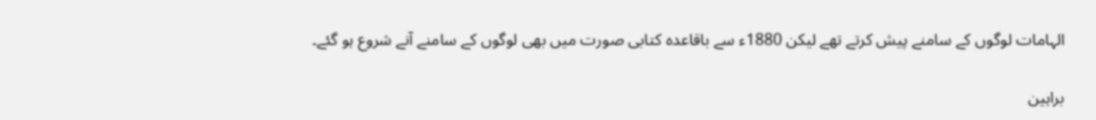الہامات لوگوں کے سامنے پیش کرتے تھے لیکن 1880ء سے باقاعدہ کتابی صورت میں بھی لوگوں کے سامنے آنے شروع ہو گئے۔

براہین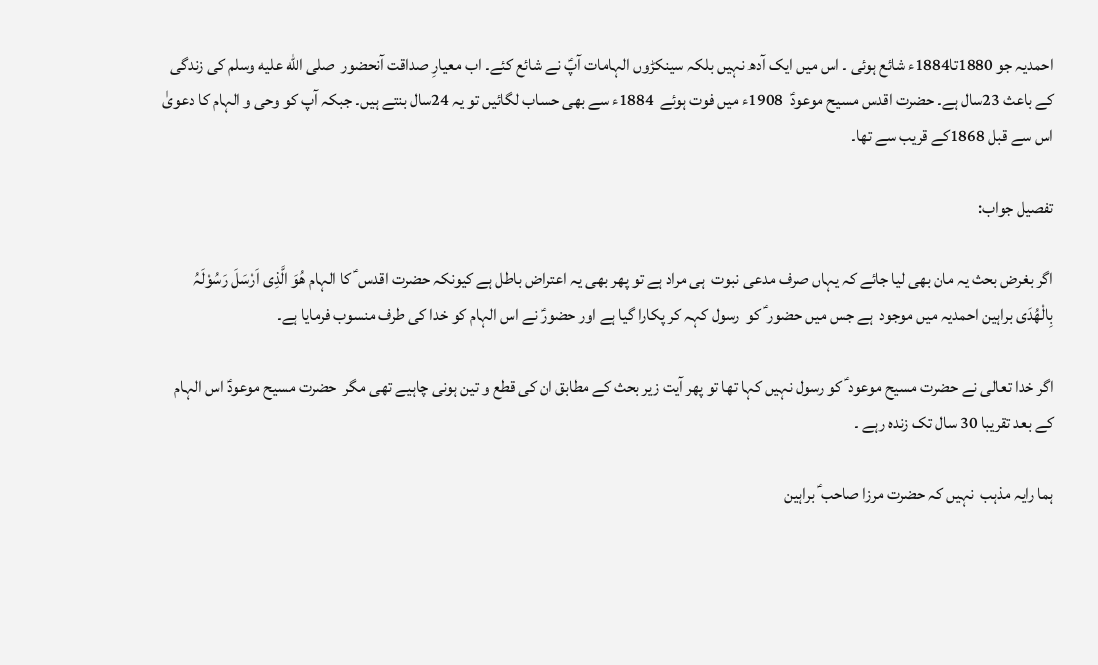احمدیہ جو 1880تا1884ء شائع ہوئی ۔ اس میں ایک آدھ نہیں بلکہ سینکڑوں الہامات آپؑ نے شائع کئے۔ اب معیارِ صداقت آنحضور  صلى الله عليه وسلم کی زندگی کے باعث 23سال ہے۔ حضرت اقدس مسیح موعودؑ  1908ء میں فوت ہوئے  1884ء سے بھی حساب لگائیں تو یہ 24سال بنتے ہیں۔ جبکہ آپ کو وحی و الہام کا دعویٰ اس سے قبل 1868کے قریب سے تھا۔

تفصیل جواب:

اگر بغرض بحث یہ مان بھی لیا جائے کہ یہاں صرف مدعی نبوت  ہی مراد ہے تو پھر بھی یہ اعتراض باطل ہے کیونکہ حضرت اقدس ؑ کا الہام ھُوَ الَّذِی اَرْسَلَ رَسُوْلَہُ بِالْھُدَی براہین احمدیہ میں موجود  ہے جس میں حضور ؑ کو  رسول کہہ کر پکارا گیا ہے اور حضورؑ نے اس الہام کو خدا کی طرف منسوب فرمایا ہے۔

اگر خدا تعالی نے حضرت مسیح موعود ؑ کو رسول نہیں کہا تھا تو پھر آیت زیر بحث کے مطابق ان کی قطع و تین ہونی چاہیے تھی مگر  حضرت مسیح موعودؑ اس الہام کے بعد تقریبا 30 سال تک زندہ رہے ۔

ہما رایہ مذہب  نہیں کہ حضرت مرزا صاحب ؑ براہین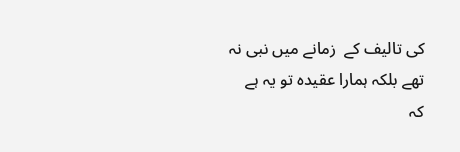کی تالیف کے  زمانے میں نبی نہ تھے بلکہ ہمارا عقیدہ تو یہ ہے کہ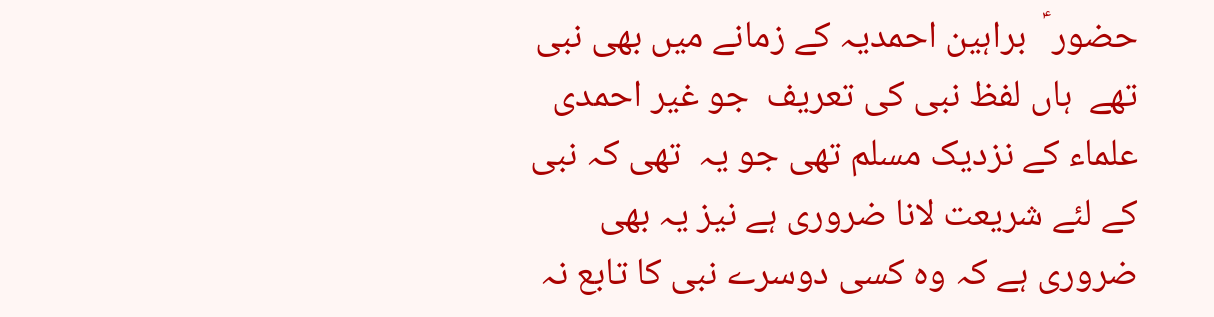حضور ؑ  براہین احمدیہ کے زمانے میں بھی نبی تھے  ہاں لفظ نبی کی تعریف  جو غیر احمدی علماء کے نزدیک مسلم تھی جو یہ  تھی کہ نبی کے لئے شریعت لانا ضروری ہے نیز یہ بھی ضروری ہے کہ وہ کسی دوسرے نبی کا تابع نہ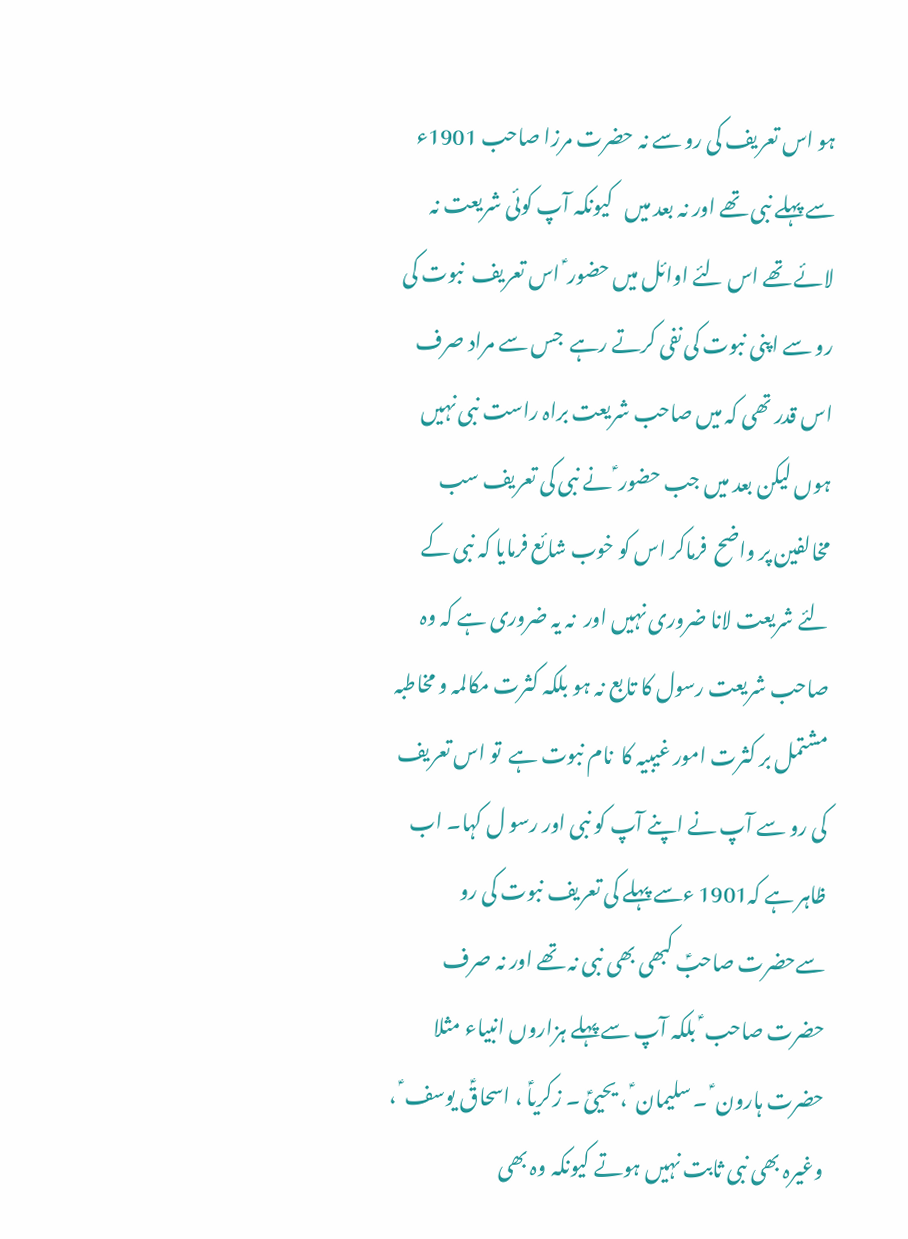ہو اس تعریف کی رو سے نہ حضرت مرزا صاحب 1901ء سے پہلے نبی تھے اور نہ بعد میں   کیونکہ آپ کوئی شریعت نہ لائے تھے اس لئے اوائل میں حضور ؑ اس تعریف  نبوت کی رو سے اپنی نبوت کی نفی کرتے رہے  جس سے مراد صرف اس قدر تھی کہ میں صاحب شریعت براہ راست نبی نہیں ہوں لیکن بعد میں جب حضور ؑ نے نبی کی تعریف سب مخالفین پر واضح  فرماکر اس کو خوب شائع فرمایا کہ نبی کے لئے شریعت لانا ضروری نہیں اور  نہ یہ ضروری ہے کہ وہ صاحب شریعت رسول کا تابع نہ ہو بلکہ کثرت مکالمہ و مخاطبہ مشتمل بر کثرت امور غیبیہ کا  نام نبوت ہے  تو اس تعریف کی رو سے آپ نے اپنے آپ کو نبی اور رسو ل کہا۔ اب ظاہر ہے کہ1901 ءسے پہلے کی تعریف نبوت کی رو سےحضرت صاحبؑ کبھی بھی نبی نہ تھے اور نہ صرف حضرت صاحب ؑ بلکہ آپ سے پہلے ہزاروں انبیاء مثلا حضرت ہارون ؑ ۔ سلیمان ؑ ، یحییؑ ۔ زکریاؑ ، اسحاقؑ یوسف ؑ ، وغیرہ بھی نبی ثابت نہیں ہوتے کیونکہ وہ بھی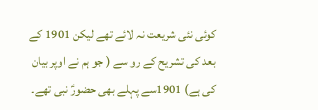کوئی نئی شریعت نہ لائے تھے لیکن 1901 کے بعد کی تشریح کے رو سے ( جو ہم نے اوپر بیان کی ہے) 1901سے پہلے بھی حضورؑ نبی تھے۔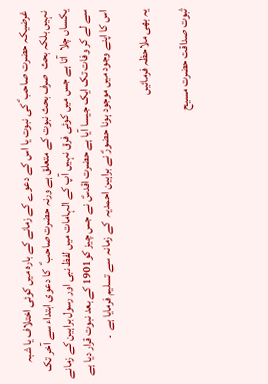غرضیکہ حضرت صاحب ؑ کی نبوت یا اس کے دعوے کے زمانے کے بارہ میں کوئی اختلاف یا شبہ نہیں بلکہ بحث  صرف بحث نبوت کے متعلق ہے ورنہ حضرت صاحب ؑ  کا دعوی ابتداء سے آخر تک یکساں چلا  آتا ہے جس میں کوئی فرق نہیں آپ کے الہامات میں لفظ نبی اور رسول براہین کے زمانے  سے لے کر وفات تک ایک جیسا آیا ہے حضرت اقدسؑ نے جس چیز کو1901 کے بعد نبوت قرار دیا ہے اس کا اپنے وجود میں موجود ہونا حضورؑ نے براہین احمدیہ  کے زمانہ سے تسلیم فرمایا ہے  ۔

یہ بھی ملاحظہ فرمائیں

ثبوت صداقت حضرت مسیح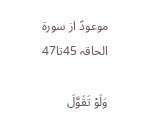موعودؑ از سورة الحاقہ 45تا47

وَلَوْ تَقَوَّلَ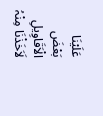عَلَیْنَا بَعْضَ الْاَقَاوِیلِ لَاَخَذْنَا مِنْہُ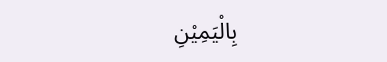بِالْیَمِیْنِ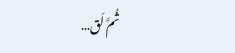ثُمَّ لَق…